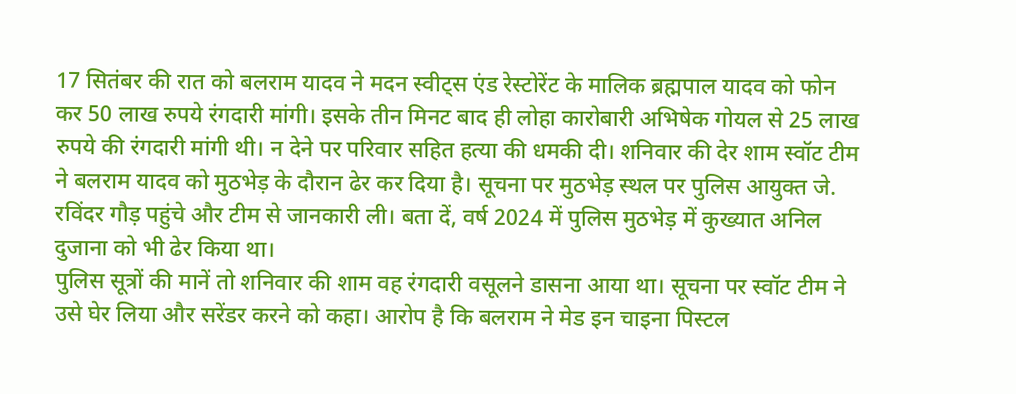17 सितंबर की रात को बलराम यादव ने मदन स्वीट्स एंड रेस्टोरेंट के मालिक ब्रह्मपाल यादव को फोन कर 50 लाख रुपये रंगदारी मांगी। इसके तीन मिनट बाद ही लोहा कारोबारी अभिषेक गोयल से 25 लाख रुपये की रंगदारी मांगी थी। न देने पर परिवार सहित हत्या की धमकी दी। शनिवार की देर शाम स्वॉट टीम ने बलराम यादव को मुठभेड़ के दौरान ढेर कर दिया है। सूचना पर मुठभेड़ स्थल पर पुलिस आयुक्त जे. रविंदर गौड़ पहुंचे और टीम से जानकारी ली। बता दें, वर्ष 2024 में पुलिस मुठभेड़ में कुख्यात अनिल दुजाना को भी ढेर किया था।
पुलिस सूत्रों की मानें तो शनिवार की शाम वह रंगदारी वसूलने डासना आया था। सूचना पर स्वॉट टीम ने उसे घेर लिया और सरेंडर करने को कहा। आरोप है कि बलराम ने मेड इन चाइना पिस्टल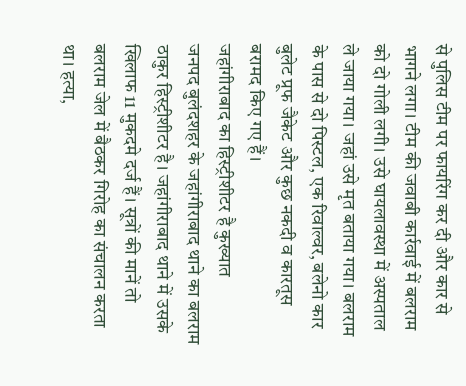से पुलिस टीम पर फायरिंग कर दी और कार से भागने लगा। टीम की जवाबी कार्रवाई में बलराम को दो गोली लगी। उसे घायलावस्था में अस्पताल ले जाया गया। जहां उसे मृत बताया गया। बलराम के पास से दो पिस्टल, एक रिवाल्वर, बलेनो कार बुलेट प्रूफ जैकेट और कुछ नकदी व कारतूस बरामद किए गए हैं।
जहांगीराबाद का हिस्ट्रीशीटर है कुख्यात
जनपद बुलंदशहर के जहांगीराबाद थाने का बलराम ठाकुर हिस्ट्रीशीटर है। जहांगीराबाद थाने में उसके खिलाफ 11 मुकदमे दर्ज हैं। सूत्रों की मानें तो बलराम जेल में बैठकर गिरोह का संचालन करता था। हत्या,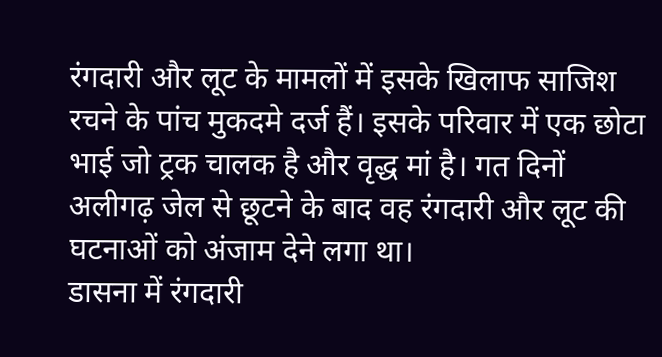रंगदारी और लूट के मामलों में इसके खिलाफ साजिश रचने के पांच मुकदमे दर्ज हैं। इसके परिवार में एक छोटा भाई जो ट्रक चालक है और वृद्ध मां है। गत दिनों अलीगढ़ जेल से छूटने के बाद वह रंगदारी और लूट की घटनाओं को अंजाम देने लगा था।
डासना में रंगदारी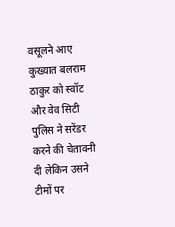वसूलने आए कुख्यात बलराम ठाकुर को स्वॉट और वेव सिटी पुलिस ने सरेंडर करने की चेतावनी दी लेकिन उसने टीमों पर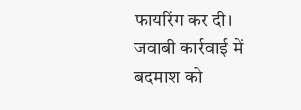फायरिंग कर दी। जवाबी कार्रवाई में बदमाश को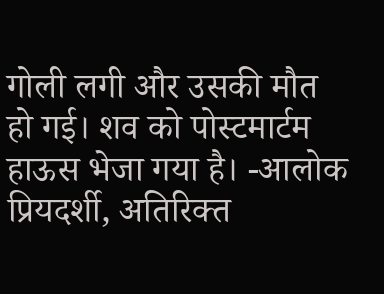गोली लगी और उसकी मौत हो गई। शव को पोस्टमार्टम हाऊस भेजा गया है। -आलोक प्रियदर्शी, अतिरिक्त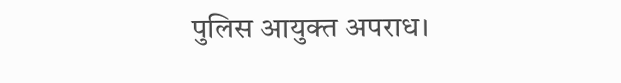पुलिस आयुक्त अपराध।